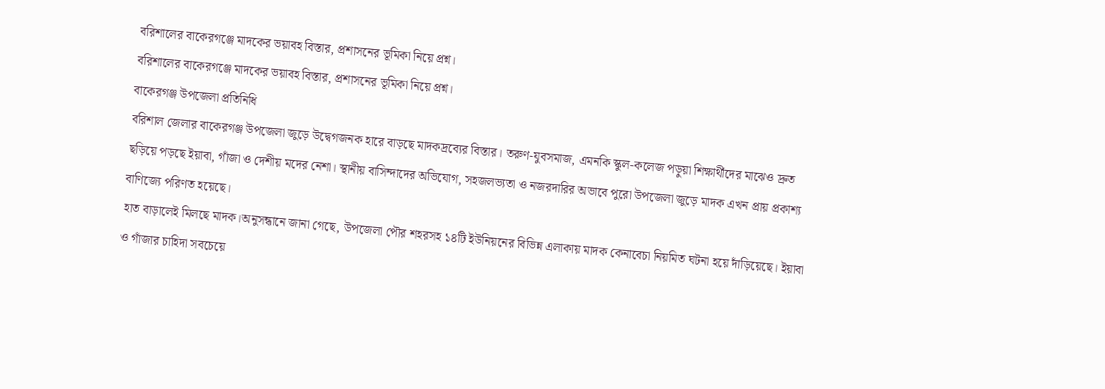বরিশালের বাকেরগঞ্জে মাদকের ভয়াবহ বিস্তার, প্রশাসনের ভূমিকা নিয়ে প্রশ্ন।
বরিশালের বাকেরগঞ্জে মাদকের ভয়াবহ বিস্তার, প্রশাসনের ভূমিকা নিয়ে প্রশ্ন।
বাকেরগঞ্জ উপজেলা প্রতিনিধি
বরিশাল জেলার বাকেরগঞ্জ উপজেলা জুড়ে উদ্বেগজনক হারে বাড়ছে মাদকদ্রব্যের বিস্তার। তরুণ-যুবসমাজ, এমনকি স্কুল-কলেজ পড়ুয়া শিক্ষার্থীদের মাঝেও দ্রুত ছড়িয়ে পড়ছে ইয়াবা, গাঁজা ও দেশীয় মদের নেশা। স্থানীয় বাসিন্দাদের অভিযোগ, সহজলভ্যতা ও নজরদারির অভাবে পুরো উপজেলা জুড়ে মাদক এখন প্রায় প্রকাশ্য বাণিজ্যে পরিণত হয়েছে।
হাত বাড়ালেই মিলছে মাদক।অনুসন্ধানে জানা গেছে, উপজেলা পৌর শহরসহ ১৪টি ইউনিয়নের বিভিন্ন এলাকায় মাদক কেনাবেচা নিয়মিত ঘটনা হয়ে দাঁড়িয়েছে। ইয়াবা ও গাঁজার চাহিদা সবচেয়ে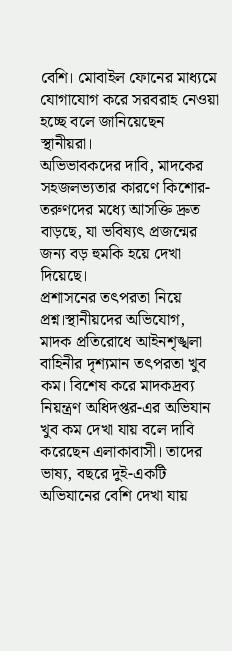বেশি। মোবাইল ফোনের মাধ্যমে যোগাযোগ করে সরবরাহ নেওয়া হচ্ছে বলে জানিয়েছেন স্থানীয়রা।
অভিভাবকদের দাবি, মাদকের সহজলভ্যতার কারণে কিশোর-তরুণদের মধ্যে আসক্তি দ্রুত বাড়ছে, যা ভবিষ্যৎ প্রজন্মের জন্য বড় হুমকি হয়ে দেখা দিয়েছে।
প্রশাসনের তৎপরতা নিয়ে প্রশ্ন।স্থানীয়দের অভিযোগ, মাদক প্রতিরোধে আইনশৃঙ্খলা বাহিনীর দৃশ্যমান তৎপরতা খুব কম। বিশেষ করে মাদকদ্রব্য নিয়ন্ত্রণ অধিদপ্তর-এর অভিযান খুব কম দেখা যায় বলে দাবি করেছেন এলাকাবাসী। তাদের ভাষ্য, বছরে দুই-একটি অভিযানের বেশি দেখা যায়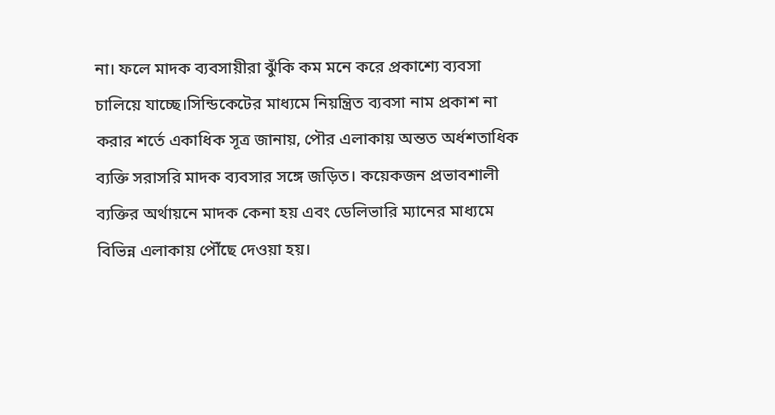না। ফলে মাদক ব্যবসায়ীরা ঝুঁকি কম মনে করে প্রকাশ্যে ব্যবসা চালিয়ে যাচ্ছে।সিন্ডিকেটের মাধ্যমে নিয়ন্ত্রিত ব্যবসা নাম প্রকাশ না করার শর্তে একাধিক সূত্র জানায়, পৌর এলাকায় অন্তত অর্ধশতাধিক ব্যক্তি সরাসরি মাদক ব্যবসার সঙ্গে জড়িত। কয়েকজন প্রভাবশালী ব্যক্তির অর্থায়নে মাদক কেনা হয় এবং ডেলিভারি ম্যানের মাধ্যমে বিভিন্ন এলাকায় পৌঁছে দেওয়া হয়।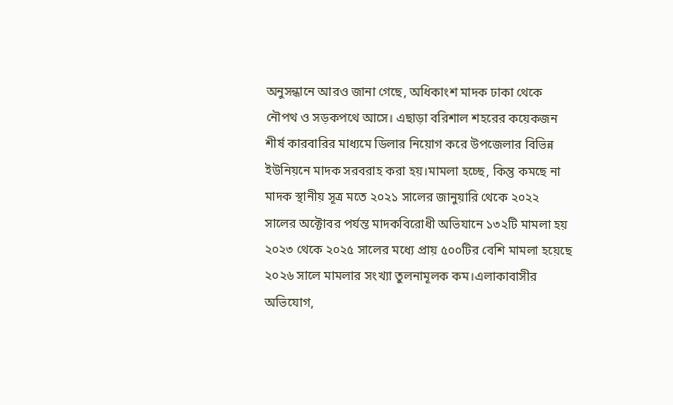অনুসন্ধানে আরও জানা গেছে, অধিকাংশ মাদক ঢাকা থেকে নৌপথ ও সড়কপথে আসে। এছাড়া বরিশাল শহরের কয়েকজন শীর্ষ কারবারির মাধ্যমে ডিলার নিয়োগ করে উপজেলার বিভিন্ন ইউনিয়নে মাদক সরবরাহ করা হয়।মামলা হচ্ছে, কিন্তু কমছে না মাদক স্থানীয় সূত্র মতে ২০২১ সালের জানুয়ারি থেকে ২০২২ সালের অক্টোবর পর্যন্ত মাদকবিরোধী অভিযানে ১৩২টি মামলা হয় ২০২৩ থেকে ২০২৫ সালের মধ্যে প্রায় ৫০০টির বেশি মামলা হয়েছে ২০২৬ সালে মামলার সংখ্যা তুলনামূলক কম।এলাকাবাসীর অভিযোগ,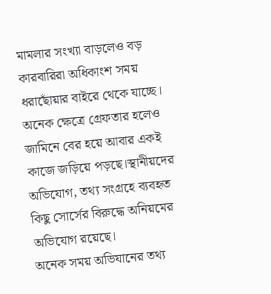মামলার সংখ্যা বাড়লেও বড় কারবারিরা অধিকাংশ সময় ধরাছোঁয়ার বাইরে থেকে যাচ্ছে। অনেক ক্ষেত্রে গ্রেফতার হলেও জামিনে বের হয়ে আবার একই কাজে জড়িয়ে পড়ছে।স্থানীয়দের অভিযোগ, তথ্য সংগ্রহে ব্যবহৃত কিছু সোর্সের বিরুদ্ধে অনিয়মের অভিযোগ রয়েছে।
অনেক সময় অভিযানের তথ্য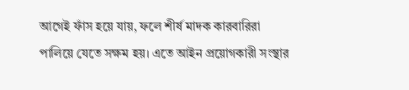আগেই ফাঁস হয়ে যায়, ফলে শীর্ষ মাদক কারবারিরা পালিয়ে যেতে সক্ষম হয়। এতে আইন প্রয়োগকারী সংস্থার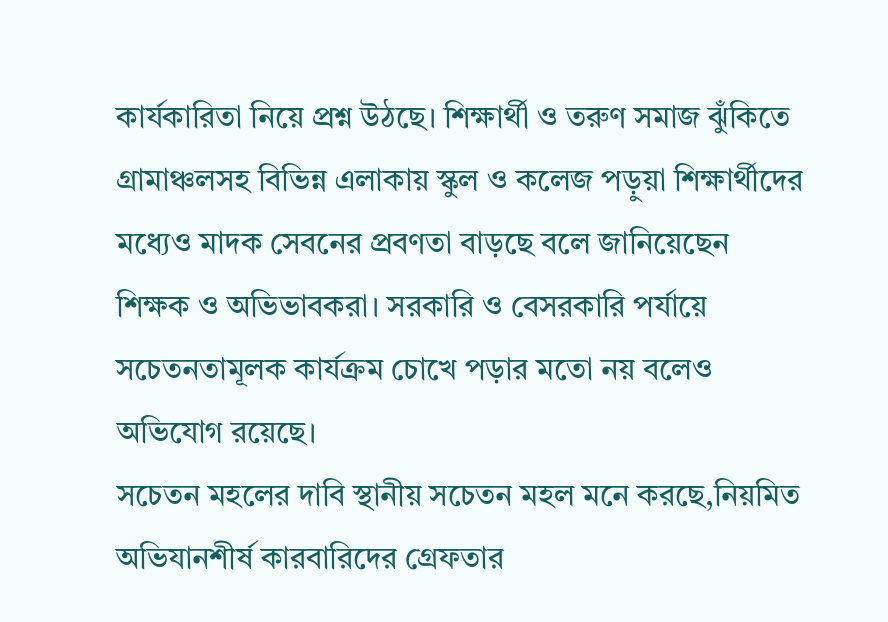কার্যকারিতা নিয়ে প্রশ্ন উঠছে। শিক্ষার্থী ও তরুণ সমাজ ঝুঁকিতে গ্রামাঞ্চলসহ বিভিন্ন এলাকায় স্কুল ও কলেজ পড়ুয়া শিক্ষার্থীদের মধ্যেও মাদক সেবনের প্রবণতা বাড়ছে বলে জানিয়েছেন শিক্ষক ও অভিভাবকরা। সরকারি ও বেসরকারি পর্যায়ে সচেতনতামূলক কার্যক্রম চোখে পড়ার মতো নয় বলেও অভিযোগ রয়েছে।
সচেতন মহলের দাবি স্থানীয় সচেতন মহল মনে করছে,নিয়মিত অভিযানশীর্ষ কারবারিদের গ্রেফতার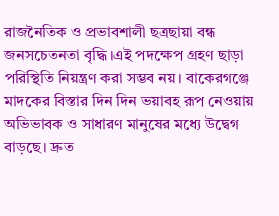রাজনৈতিক ও প্রভাবশালী ছত্রছায়া বন্ধ জনসচেতনতা বৃদ্ধি।এই পদক্ষেপ গ্রহণ ছাড়া পরিস্থিতি নিয়ন্ত্রণ করা সম্ভব নয়। বাকেরগঞ্জে মাদকের বিস্তার দিন দিন ভয়াবহ রূপ নেওয়ায় অভিভাবক ও সাধারণ মানুষের মধ্যে উদ্বেগ বাড়ছে। দ্রুত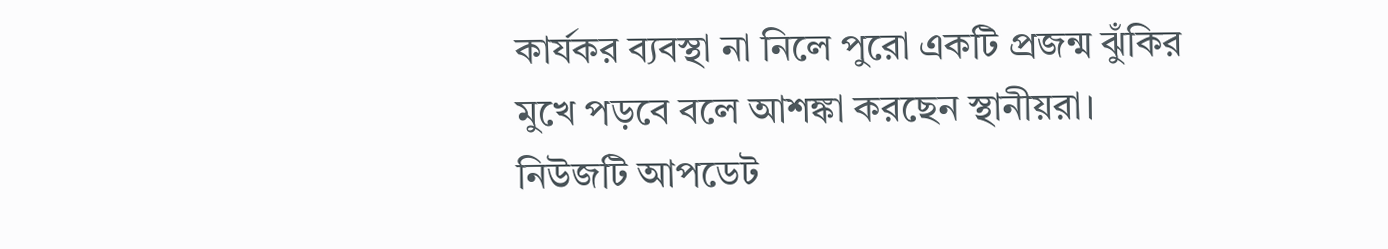কার্যকর ব্যবস্থা না নিলে পুরো একটি প্রজন্ম ঝুঁকির মুখে পড়বে বলে আশঙ্কা করছেন স্থানীয়রা।
নিউজটি আপডেট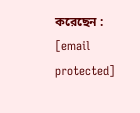করেছেন :
[email protected]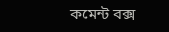কমেন্ট বক্স